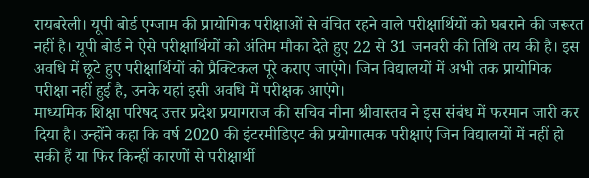रायबरेली। यूपी बोर्ड एग्जाम की प्रायोगिक परीक्षाओं से वंचित रहने वाले परीक्षार्थियों को घबराने की जरूरत नहीं है। यूपी बोर्ड ने ऐसे परीक्षार्थियों को अंतिम मौका देते हुए 22 से 31 जनवरी की तिथि तय की है। इस अवधि में छूटे हुए परीक्षार्थियों को प्रैक्टिकल पूरे कराए जाएंगे। जिन विद्यालयों में अभी तक प्रायोगिक परीक्षा नहीं हुई है, उनके यहां इसी अवधि में परीक्षक आएंगे।
माध्यमिक शिक्षा परिषद उत्तर प्रदेश प्रयागराज की सचिव नीना श्रीवास्तव ने इस संबंध में फरमान जारी कर दिया है। उन्होंने कहा कि वर्ष 2020 की इंटरमीडिएट की प्रयोगात्मक परीक्षाएं जिन विद्यालयों में नहीं हो सकी हैं या फिर किन्हीं कारणों से परीक्षार्थी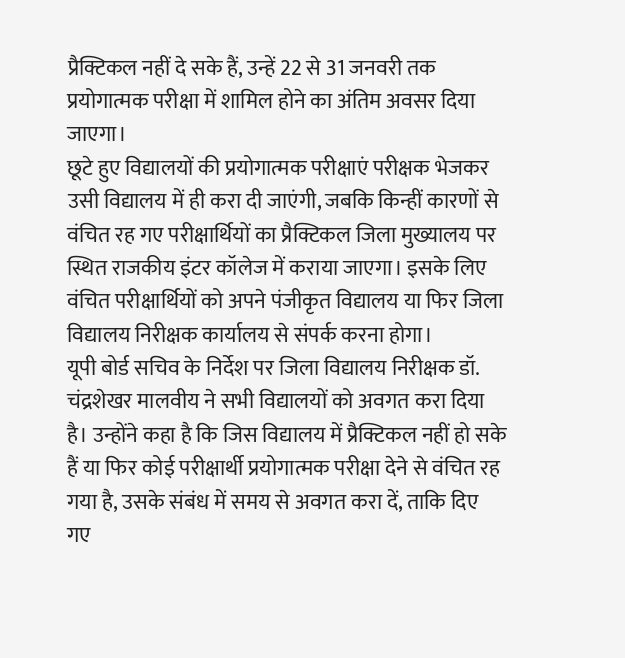प्रैक्टिकल नहीं दे सके हैं, उन्हें 22 से 31 जनवरी तक प्रयोगात्मक परीक्षा में शामिल होने का अंतिम अवसर दिया जाएगा।
छूटे हुए विद्यालयों की प्रयोगात्मक परीक्षाएं परीक्षक भेजकर उसी विद्यालय में ही करा दी जाएंगी, जबकि किन्हीं कारणों से वंचित रह गए परीक्षार्थियों का प्रैक्टिकल जिला मुख्यालय पर स्थित राजकीय इंटर कॉलेज में कराया जाएगा। इसके लिए वंचित परीक्षार्थियों को अपने पंजीकृत विद्यालय या फिर जिला विद्यालय निरीक्षक कार्यालय से संपर्क करना होगा।
यूपी बोर्ड सचिव के निर्देश पर जिला विद्यालय निरीक्षक डॉ. चंद्रशेखर मालवीय ने सभी विद्यालयों को अवगत करा दिया है। उन्होंने कहा है कि जिस विद्यालय में प्रैक्टिकल नहीं हो सके हैं या फिर कोई परीक्षार्थी प्रयोगात्मक परीक्षा देने से वंचित रह गया है, उसके संबंध में समय से अवगत करा दें, ताकि दिए गए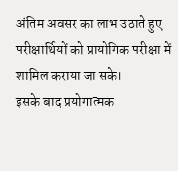अंतिम अवसर का लाभ उठाते हुए परीक्षार्थियों को प्रायोगिक परीक्षा में शामिल कराया जा सके।
इसके बाद प्रयोगात्मक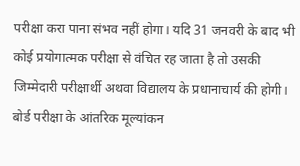परीक्षा करा पाना संभव नहीं होगा। यदि 31 जनवरी के बाद भी कोई प्रयोगात्मक परीक्षा से वंचित रह जाता है तो उसकी जिम्मेदारी परीक्षार्थी अथवा विद्यालय के प्रधानाचार्य की होगी। बोर्ड परीक्षा के आंतरिक मूल्यांकन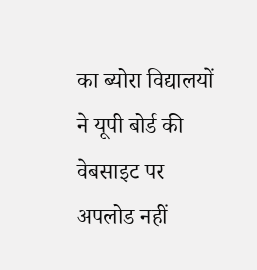का ब्योरा विद्यालयों ने यूपी बोर्ड की वेबसाइट पर अपलोड नहीं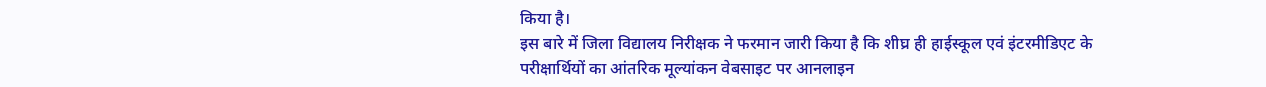किया है।
इस बारे में जिला विद्यालय निरीक्षक ने फरमान जारी किया है कि शीघ्र ही हाईस्कूल एवं इंटरमीडिएट के परीक्षार्थियों का आंतरिक मूल्यांकन वेबसाइट पर आनलाइन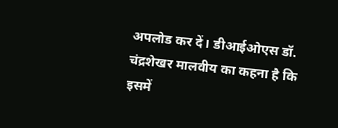अपलोड कर दें। डीआईओएस डॉ. चंद्रशेखर मालवीय का कहना है कि इसमें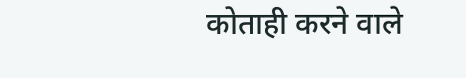कोताही करने वाले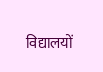विद्यालयों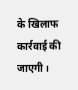के खिलाफ कार्रवाई की जाएगी।